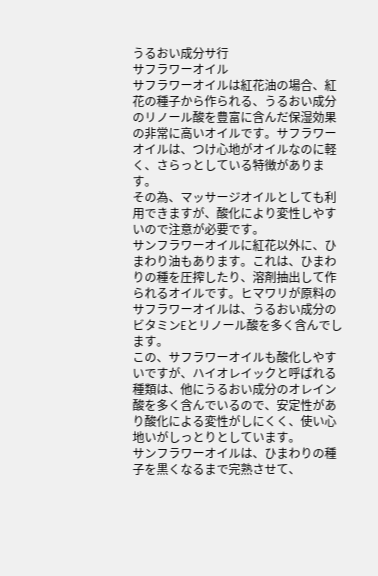うるおい成分サ行
サフラワーオイル
サフラワーオイルは紅花油の場合、紅花の種子から作られる、うるおい成分のリノール酸を豊富に含んだ保湿効果の非常に高いオイルです。サフラワーオイルは、つけ心地がオイルなのに軽く、さらっとしている特徴があります。
その為、マッサージオイルとしても利用できますが、酸化により変性しやすいので注意が必要です。
サンフラワーオイルに紅花以外に、ひまわり油もあります。これは、ひまわりの種を圧搾したり、溶剤抽出して作られるオイルです。ヒマワリが原料のサフラワーオイルは、うるおい成分のビタミンEとリノール酸を多く含んでします。
この、サフラワーオイルも酸化しやすいですが、ハイオレイックと呼ばれる種類は、他にうるおい成分のオレイン酸を多く含んでいるので、安定性があり酸化による変性がしにくく、使い心地いがしっとりとしています。
サンフラワーオイルは、ひまわりの種子を黒くなるまで完熟させて、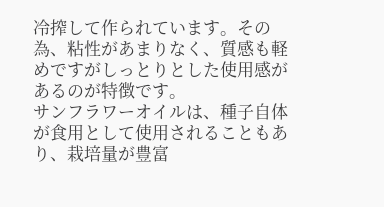冷搾して作られています。その為、粘性があまりなく、質感も軽めですがしっとりとした使用感があるのが特徴です。
サンフラワーオイルは、種子自体が食用として使用されることもあり、栽培量が豊富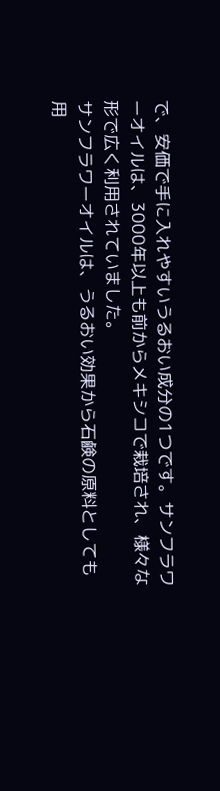で、安価で手に入れやすいうるおい成分の1つです。サンフラワーオイルは、3000年以上も前からメキシコで栽培され、様々な形で広く利用されていました。
サンフラワーオイルは、うるおい効果から石鹸の原料としても用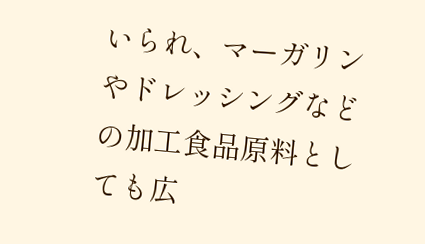いられ、マーガリンやドレッシングなどの加工食品原料としても広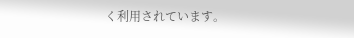く利用されています。